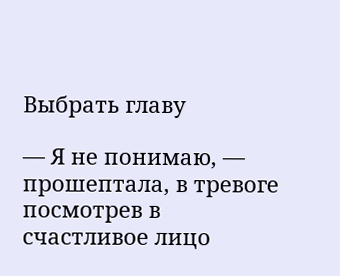Выбрать главу

— Я не понимаю, — прошептала, в тревоге посмотрев в счастливое лицо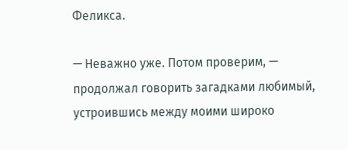Феликса.

— Неважно уже. Потом проверим, — продолжал говорить загадками любимый, устроившись между моими широко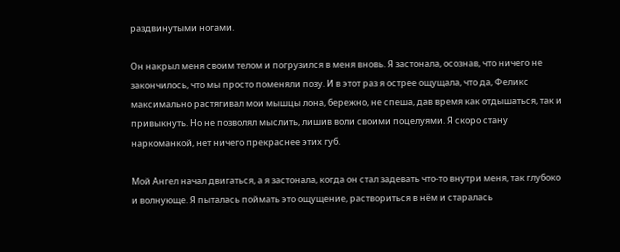раздвинутыми ногами.

Он накрыл меня своим телом и погрузился в меня вновь. Я застонала, осознав, что ничего не закончилось, что мы просто поменяли позу. И в этот раз я острее ощущала, что да, Феликс максимально растягивал мои мышцы лона, бережно, не спеша, дав время как отдышаться, так и привыкнуть. Но не позволял мыслить, лишив воли своими поцелуями. Я скоро стану наркоманкой, нет ничего прекраснее этих губ.

Мой Ангел начал двигаться, а я застонала, когда он стал задевать что-то внутри меня, так глубоко и волнующе. Я пыталась поймать это ощущение, раствориться в нём и старалась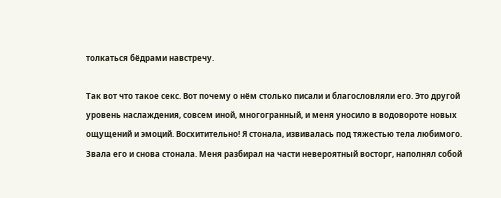толкаться бёдрами навстречу.

Так вот что такое секс. Вот почему о нём столько писали и благословляли его. Это другой уровень наслаждения, совсем иной, многогранный, и меня уносило в водовороте новых ощущений и эмоций. Восхитительно! Я стонала, извивалась под тяжестью тела любимого. Звала его и снова стонала. Меня разбирал на части невероятный восторг, наполнял собой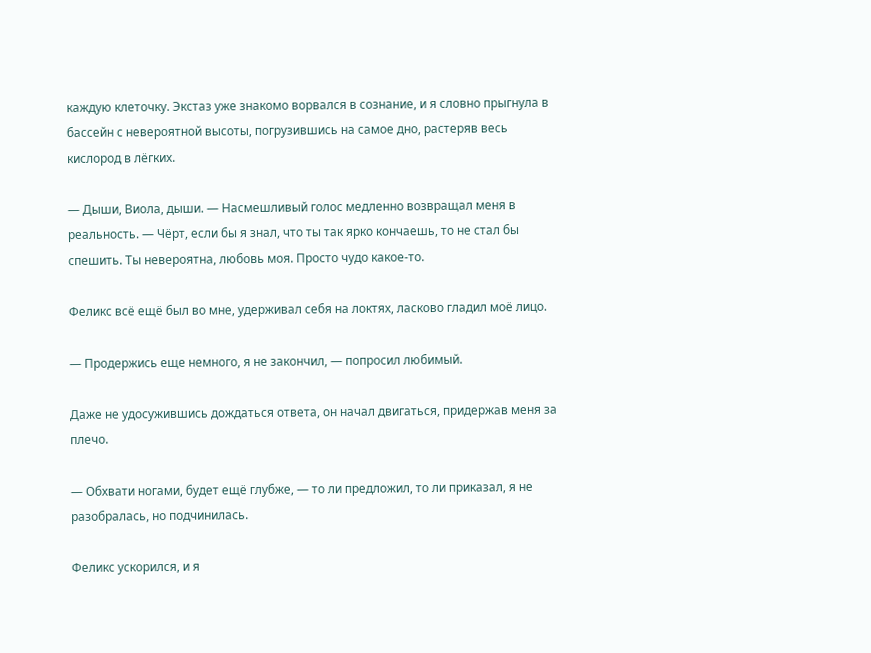каждую клеточку. Экстаз уже знакомо ворвался в сознание, и я словно прыгнула в бассейн с невероятной высоты, погрузившись на самое дно, растеряв весь кислород в лёгких.

— Дыши, Виола, дыши. — Насмешливый голос медленно возвращал меня в реальность. — Чёрт, если бы я знал, что ты так ярко кончаешь, то не стал бы спешить. Ты невероятна, любовь моя. Просто чудо какое-то.

Феликс всё ещё был во мне, удерживал себя на локтях, ласково гладил моё лицо.

— Продержись еще немного, я не закончил, — попросил любимый.

Даже не удосужившись дождаться ответа, он начал двигаться, придержав меня за плечо.

— Обхвати ногами, будет ещё глубже, — то ли предложил, то ли приказал, я не разобралась, но подчинилась.

Феликс ускорился, и я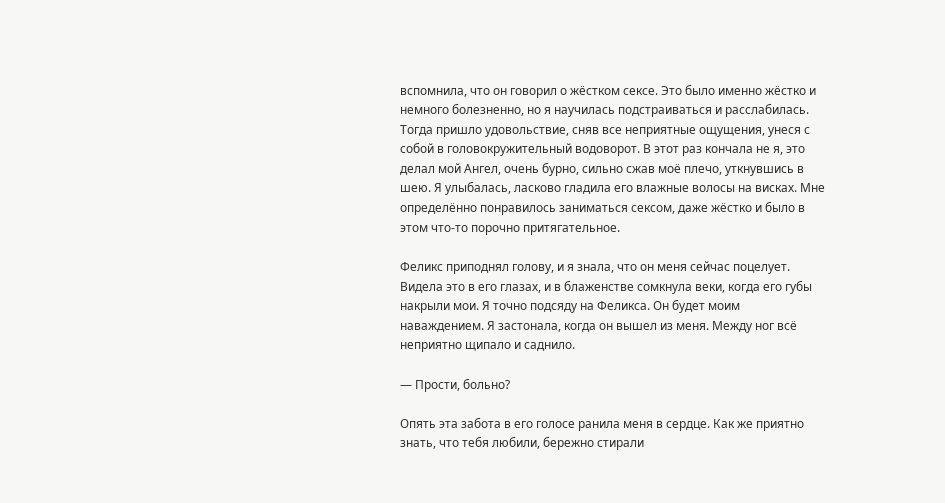вспомнила, что он говорил о жёстком сексе. Это было именно жёстко и немного болезненно, но я научилась подстраиваться и расслабилась. Тогда пришло удовольствие, сняв все неприятные ощущения, унеся с собой в головокружительный водоворот. В этот раз кончала не я, это делал мой Ангел, очень бурно, сильно сжав моё плечо, уткнувшись в шею. Я улыбалась, ласково гладила его влажные волосы на висках. Мне определённо понравилось заниматься сексом, даже жёстко и было в этом что-то порочно притягательное.

Феликс приподнял голову, и я знала, что он меня сейчас поцелует. Видела это в его глазах, и в блаженстве сомкнула веки, когда его губы накрыли мои. Я точно подсяду на Феликса. Он будет моим наваждением. Я застонала, когда он вышел из меня. Между ног всё неприятно щипало и саднило.

— Прости, больно?

Опять эта забота в его голосе ранила меня в сердце. Как же приятно знать, что тебя любили, бережно стирали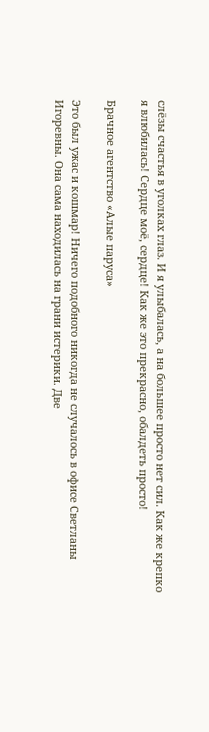слёзы счастья в уголках глаз. И я улыбалась, а на большее просто нет сил. Как же крепко я влюбилась! Сердце моё, сердце! Как же это прекрасно, обалдеть просто!

Брачное агентство «Алые паруса»

Это был ужас и кошмар! Ничего подобного никогда не случалось в офисе Светланы Игоревны. Она сама находилась на грани истерики. Две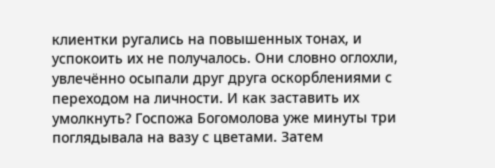клиентки ругались на повышенных тонах, и успокоить их не получалось. Они словно оглохли, увлечённо осыпали друг друга оскорблениями с переходом на личности. И как заставить их умолкнуть? Госпожа Богомолова уже минуты три поглядывала на вазу с цветами. Затем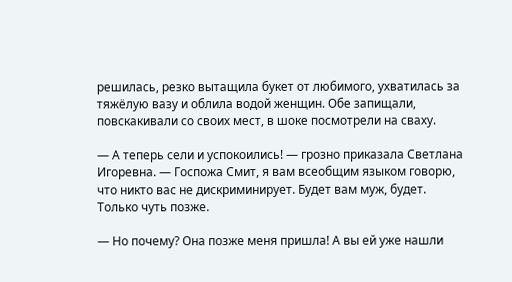решилась, резко вытащила букет от любимого, ухватилась за тяжёлую вазу и облила водой женщин. Обе запищали, повскакивали со своих мест, в шоке посмотрели на сваху.

— А теперь сели и успокоились! — грозно приказала Светлана Игоревна. — Госпожа Смит, я вам всеобщим языком говорю, что никто вас не дискриминирует. Будет вам муж, будет. Только чуть позже.

— Но почему? Она позже меня пришла! А вы ей уже нашли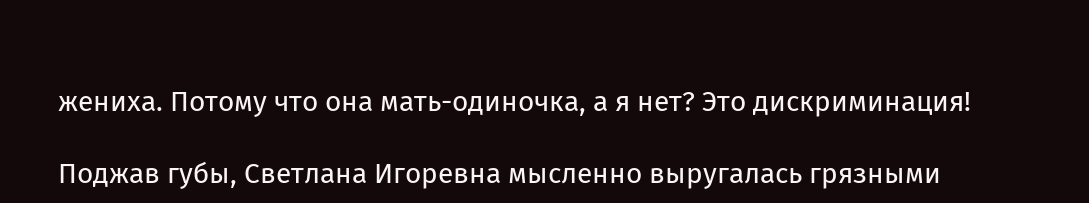жениха. Потому что она мать-одиночка, а я нет? Это дискриминация!

Поджав губы, Светлана Игоревна мысленно выругалась грязными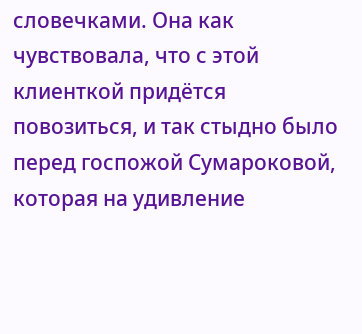словечками. Она как чувствовала, что с этой клиенткой придётся повозиться, и так стыдно было перед госпожой Сумароковой, которая на удивление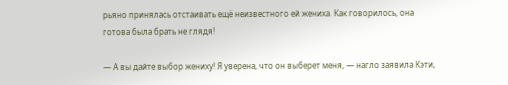рьяно принялась отстаивать ещё неизвестного ей жениха. Как говорилось, она готова была брать не глядя!

— А вы дайте выбор жениху! Я уверена, что он выберет меня, — нагло заявила Кэти,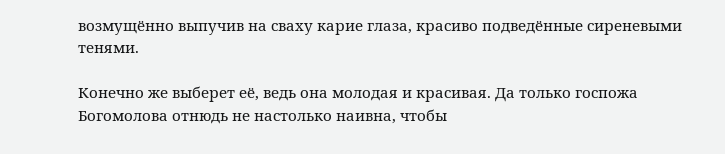возмущённо выпучив на сваху карие глаза, красиво подведённые сиреневыми тенями.

Конечно же выберет её, ведь она молодая и красивая. Да только госпожа Богомолова отнюдь не настолько наивна, чтобы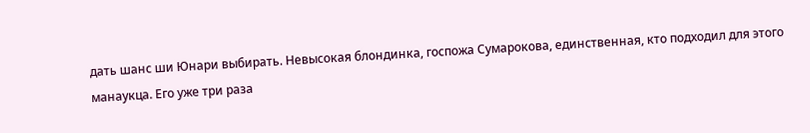дать шанс ши Юнари выбирать. Невысокая блондинка, госпожа Сумарокова, единственная, кто подходил для этого манаукца. Его уже три раза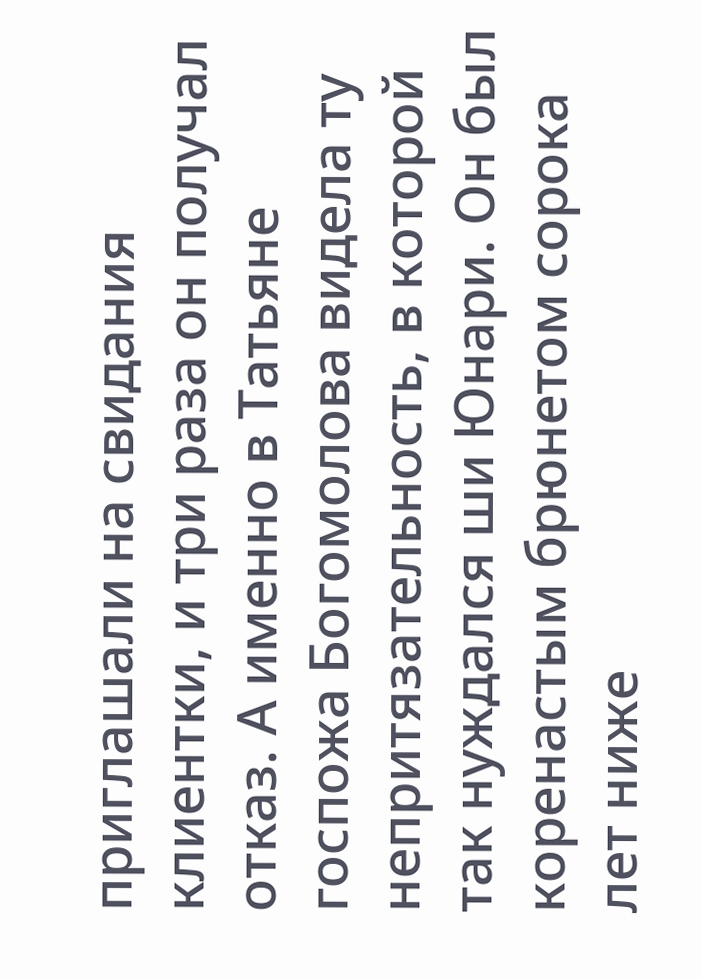приглашали на свидания клиентки, и три раза он получал отказ. А именно в Татьяне госпожа Богомолова видела ту непритязательность, в которой так нуждался ши Юнари. Он был коренастым брюнетом сорока лет ниже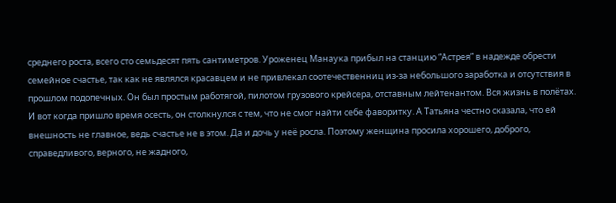среднего роста, всего сто семьдесят пять сантиметров. Уроженец Манаука прибыл на станцию “Астрея” в надежде обрести семейное счастье, так как не являлся красавцем и не привлекал соотечественниц из-за небольшого заработка и отсутствия в прошлом подопечных. Он был простым работягой, пилотом грузового крейсера, отставным лейтенантом. Вся жизнь в полётах. И вот когда пришло время осесть, он столкнулся с тем, что не смог найти себе фаворитку. А Татьяна честно сказала, что ей внешность не главное, ведь счастье не в этом. Да и дочь у неё росла. Поэтому женщина просила хорошего, доброго, справедливого, верного, не жадного,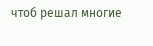чтоб решал многие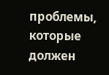проблемы, которые должен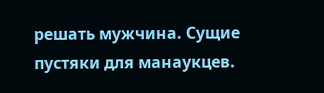решать мужчина. Сущие пустяки для манаукцев.